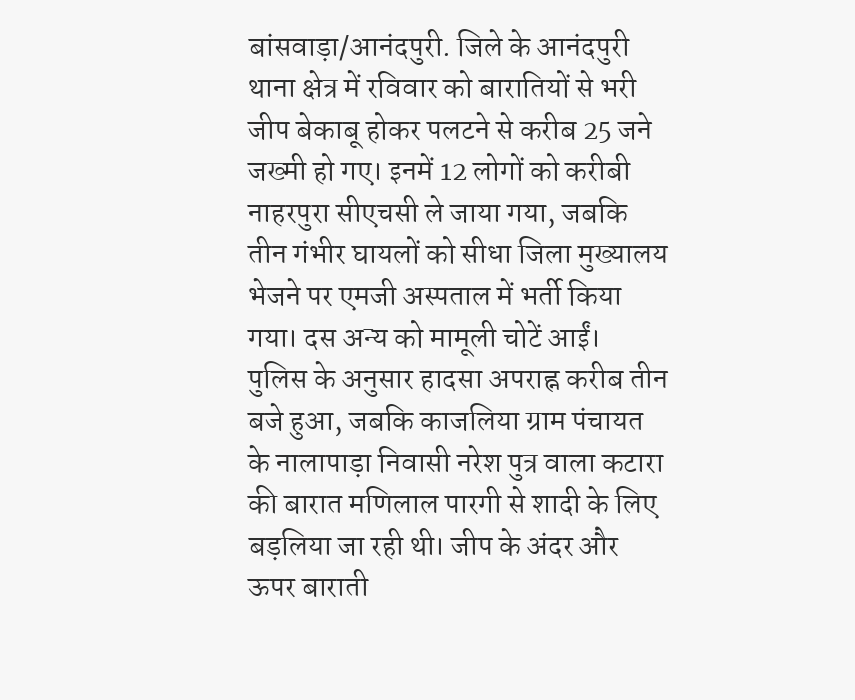बांसवाड़ा/आनंदपुरी. जिले के आनंदपुरी थाना क्षेत्र में रविवार को बारातियों से भरी जीप बेकाबू होकर पलटने से करीब 25 जने जख्मी हो गए। इनमें 12 लोगों को करीबी नाहरपुरा सीएचसी ले जाया गया, जबकि तीन गंभीर घायलों को सीधा जिला मुख्यालय भेजने पर एमजी अस्पताल में भर्ती किया गया। दस अन्य को मामूली चोटें आईं।
पुलिस के अनुसार हादसा अपराह्न करीब तीन बजे हुआ, जबकि काजलिया ग्राम पंचायत के नालापाड़ा निवासी नरेश पुत्र वाला कटारा की बारात मणिलाल पारगी से शादी के लिए बड़लिया जा रही थी। जीप के अंदर और ऊपर बाराती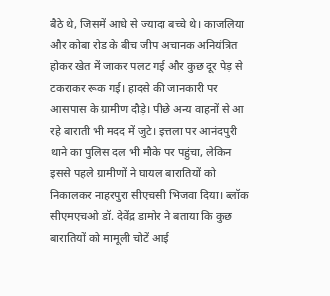बैठे थे, जिसमें आधे से ज्यादा बच्चे थे। काजलिया और कोबा रोड के बीच जीप अचानक अनियंत्रित होकर खेत में जाकर पलट गई और कुछ दूर पेड़ से टकराकर रूक गई। हादसे की जानकारी पर आसपास के ग्रामीण दौड़े। पीछे अन्य वाहनों से आ रहे बाराती भी मदद में जुटे। इत्तला पर आनंदपुरी थाने का पुलिस दल भी मौके पर पहुंचा, लेकिन इससे पहले ग्रामीणों ने घायल बारातियों को निकालकर नाहरपुरा सीएचसी भिजवा दिया। ब्लॉक सीएमएचओ डॉ. देवेंद्र डामोर ने बताया कि कुछ बारातियों को मामूली चोटें आई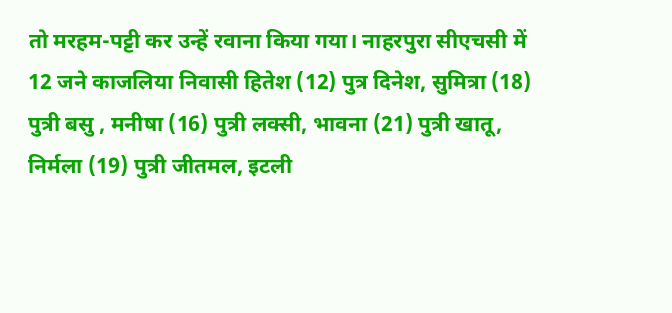तो मरहम-पट्टी कर उन्हें रवाना किया गया। नाहरपुरा सीएचसी में 12 जने काजलिया निवासी हितेश (12) पुत्र दिनेश, सुमित्रा (18) पुत्री बसु , मनीषा (16) पुत्री लक्सी, भावना (21) पुत्री खातू, निर्मला (19) पुत्री जीतमल, इटली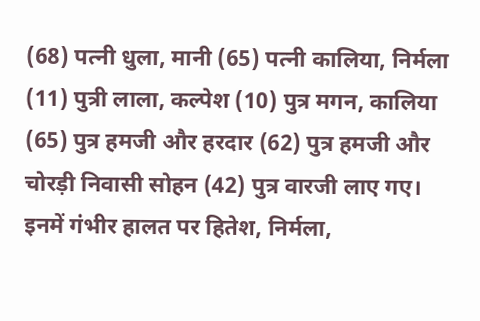(68) पत्नी धुला, मानी (65) पत्नी कालिया, निर्मला (11) पुत्री लाला, कल्पेश (10) पुत्र मगन, कालिया (65) पुत्र हमजी और हरदार (62) पुत्र हमजी और चोरड़ी निवासी सोहन (42) पुत्र वारजी लाए गए। इनमें गंभीर हालत पर हितेश, निर्मला,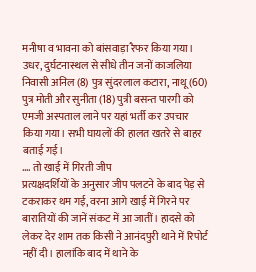मनीषा व भावना को बांसवाड़ा रैफर किया गया। उधर, दुर्घटनास्थल से सीधे तीन जनों काजलिया निवासी अनिल (8) पुत्र सुंदरलाल कटारा, नाथू (60) पुत्र मोती और सुनीता (18) पुत्री बसन्त पारगी को एमजी अस्पताल लाने पर यहां भर्ती कर उपचार किया गया। सभी घायलों की हालत खतरे से बाहर बताई गई।
…. तो खाई में गिरती जीप
प्रत्यक्षदर्शियों के अनुसार जीप पलटने के बाद पेड़ से टकराकर थम गई, वरना आगे खाई में गिरने पर बारातियों की जानें संकट में आ जातीं। हादसे को लेकर देर शाम तक किसी ने आनंदपुरी थाने में रिपोर्ट नहीं दी। हालांकि बाद में थाने के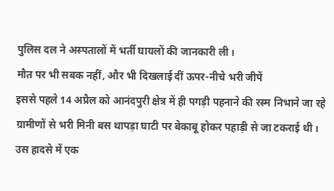पुलिस दल ने अस्पतालों में भर्ती घायलों की जानकारी ली।
मौत पर भी सबक नहीं, और भी दिखलाई दीं ऊपर-नीचे भरी जीपें
इससे पहले 14 अप्रैल को आनंदपुरी क्षेत्र में ही पगड़ी पहनाने की रस्म निभाने जा रहे ग्रामीणों से भरी मिनी बस थापड़ा घाटी पर बेकाबू होकर पहाड़ी से जा टकराई थी। उस हादसे में एक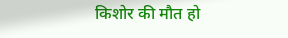किशोर की मौत हो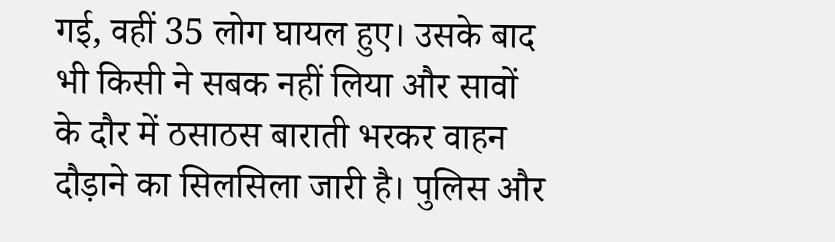गई, वहीं 35 लोग घायल हुए। उसके बाद भी किसी ने सबक नहीं लिया और सावों के दौर में ठसाठस बाराती भरकर वाहन दौड़ाने का सिलसिला जारी है। पुलिस और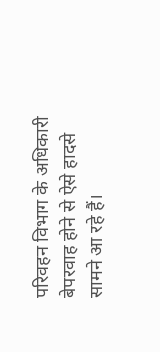परिवहन विभाग के अधिकारी बेपरवाह होने से ऐसे हादसे सामने आ रहे हैं।